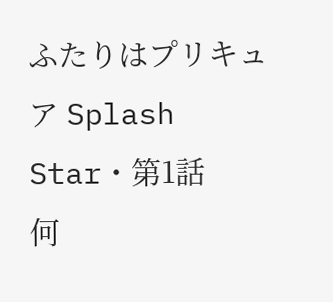ふたりはプリキュア Splash Star・第1話
何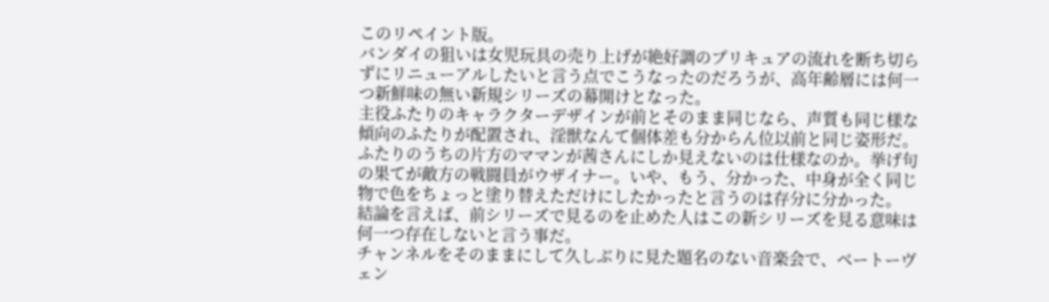このリペイント版。
バンダイの狙いは女児玩具の売り上げが絶好調のプリキュアの流れを断ち切らずにリニューアルしたいと言う点でこうなったのだろうが、高年齢層には何一つ新鮮味の無い新規シリーズの幕開けとなった。
主役ふたりのキャラクターデザインが前とそのまま同じなら、声質も同じ様な傾向のふたりが配置され、淫獣なんて個体差も分からん位以前と同じ姿形だ。ふたりのうちの片方のママンが茜さんにしか見えないのは仕様なのか。挙げ句の果てが敵方の戦闘員がウザイナー。いや、もう、分かった、中身が全く同じ物で色をちょっと塗り替えただけにしたかったと言うのは存分に分かった。
結論を言えば、前シリーズで見るのを止めた人はこの新シリーズを見る意味は何一つ存在しないと言う事だ。
チャンネルをそのままにして久しぶりに見た題名のない音楽会で、ベートーヴェン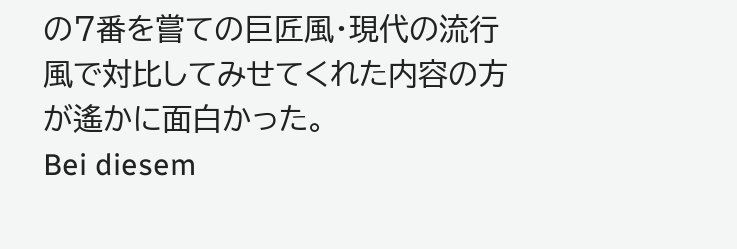の7番を嘗ての巨匠風・現代の流行風で対比してみせてくれた内容の方が遙かに面白かった。
Bei diesem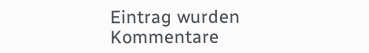Eintrag wurden Kommentare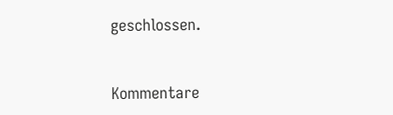geschlossen.


Kommentare